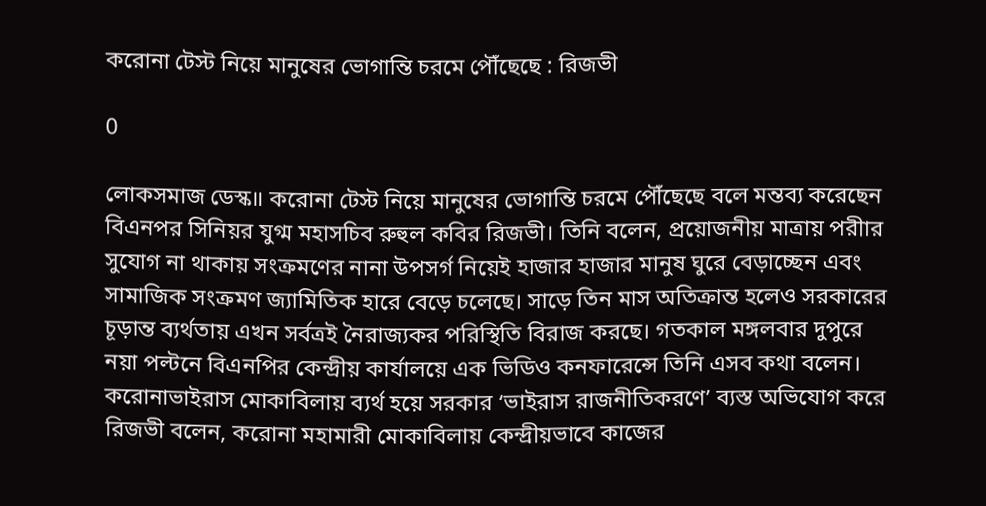করোনা টেস্ট নিয়ে মানুষের ভোগান্তি চরমে পৌঁছেছে : রিজভী

0

লোকসমাজ ডেস্ক॥ করোনা টেস্ট নিয়ে মানুষের ভোগান্তি চরমে পৌঁছেছে বলে মন্তব্য করেছেন বিএনপর সিনিয়র যুগ্ম মহাসচিব রুহুল কবির রিজভী। তিনি বলেন, প্রয়োজনীয় মাত্রায় পরীার সুযোগ না থাকায় সংক্রমণের নানা উপসর্গ নিয়েই হাজার হাজার মানুষ ঘুরে বেড়াচ্ছেন এবং সামাজিক সংক্রমণ জ্যামিতিক হারে বেড়ে চলেছে। সাড়ে তিন মাস অতিক্রান্ত হলেও সরকারের চূড়ান্ত ব্যর্থতায় এখন সর্বত্রই নৈরাজ্যকর পরিস্থিতি বিরাজ করছে। গতকাল মঙ্গলবার দুপুরে নয়া পল্টনে বিএনপির কেন্দ্রীয় কার্যালয়ে এক ভিডিও কনফারেন্সে তিনি এসব কথা বলেন।
করোনাভাইরাস মোকাবিলায় ব্যর্থ হয়ে সরকার ‘ভাইরাস রাজনীতিকরণে’ ব্যস্ত অভিযোগ করে রিজভী বলেন, করোনা মহামারী মোকাবিলায় কেন্দ্রীয়ভাবে কাজের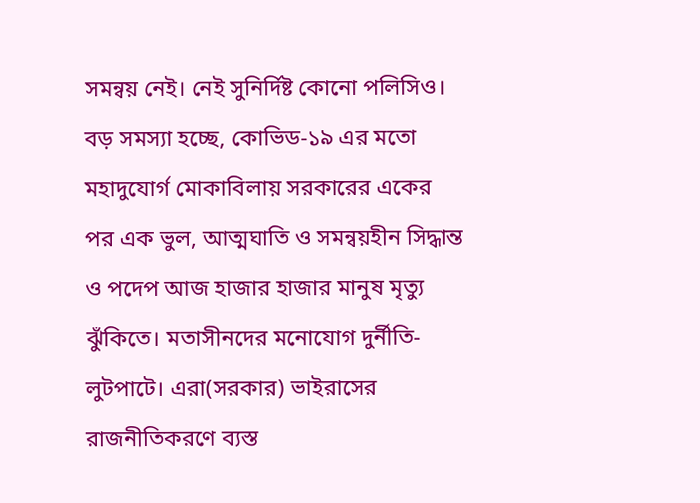সমন্বয় নেই। নেই সুনির্দিষ্ট কোনো পলিসিও। বড় সমস্যা হচ্ছে, কোভিড-১৯ এর মতো মহাদুযোর্গ মোকাবিলায় সরকারের একের পর এক ভুল, আত্মঘাতি ও সমন্বয়হীন সিদ্ধান্ত ও পদেপ আজ হাজার হাজার মানুষ মৃত্যু ঝুঁকিতে। মতাসীনদের মনোযোগ দুর্নীতি-লুটপাটে। এরা(সরকার) ভাইরাসের রাজনীতিকরণে ব্যস্ত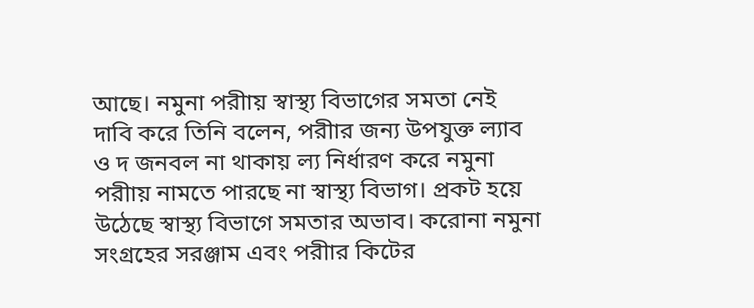আছে। নমুনা পরীায় স্বাস্থ্য বিভাগের সমতা নেই দাবি করে তিনি বলেন, পরীার জন্য উপযুক্ত ল্যাব ও দ জনবল না থাকায় ল্য নির্ধারণ করে নমুনা পরীায় নামতে পারছে না স্বাস্থ্য বিভাগ। প্রকট হয়ে উঠেছে স্বাস্থ্য বিভাগে সমতার অভাব। করোনা নমুনা সংগ্রহের সরঞ্জাম এবং পরীার কিটের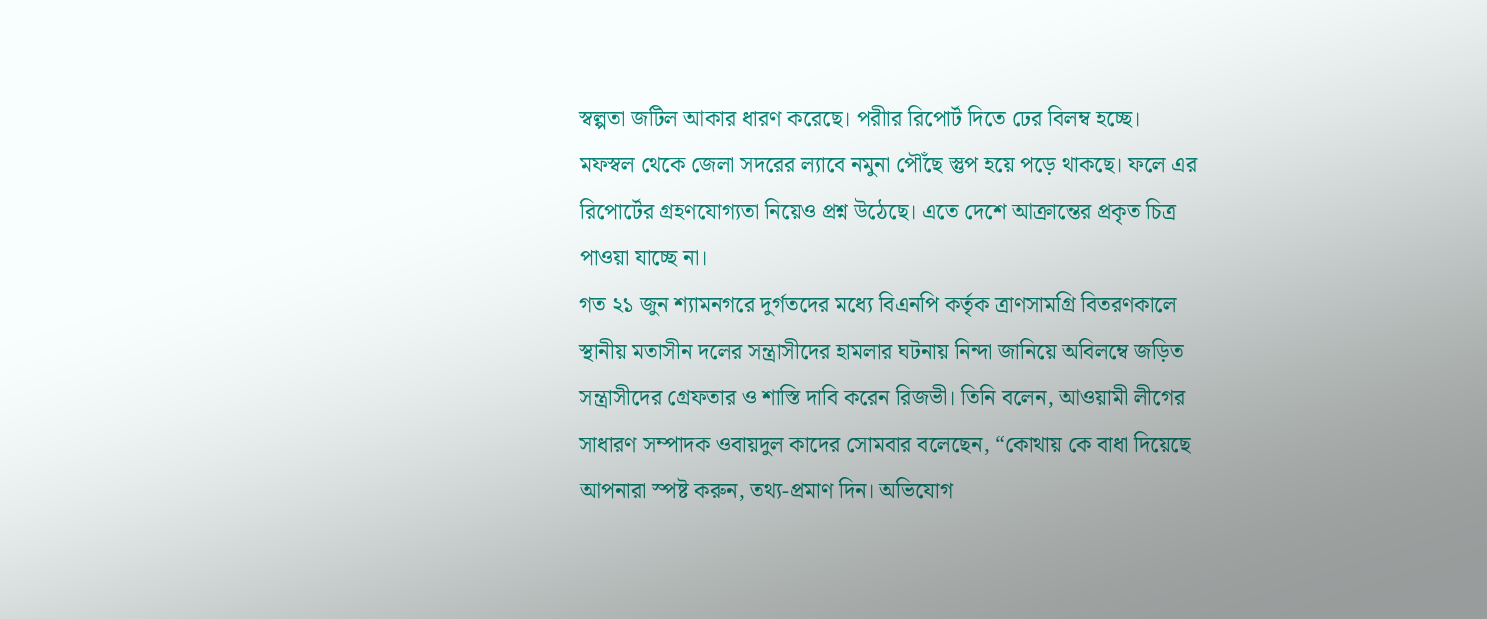স্বল্পতা জটিল আকার ধারণ করেছে। পরীার রিপোর্ট দিতে ঢের বিলম্ব হচ্ছে। মফস্বল থেকে জেলা সদরের ল্যাবে নমুনা পৌঁছে স্তুপ হয়ে পড়ে থাকছে। ফলে এর রিপোর্টের গ্রহণযোগ্যতা নিয়েও প্রশ্ন উঠেছে। এতে দেশে আক্রান্তের প্রকৃত চিত্র পাওয়া যাচ্ছে না।
গত ২১ জুন শ্যামনগরে দুর্গতদের মধ্যে বিএনপি কর্তৃক ত্রাণসামগ্রি বিতরণকালে স্থানীয় মতাসীন দলের সন্ত্রাসীদের হামলার ঘটনায় নিন্দা জানিয়ে অবিলম্বে জড়িত সন্ত্রাসীদের গ্রেফতার ও শাস্তি দাবি করেন রিজভী। তিনি বলেন, আওয়ামী লীগের সাধারণ সম্পাদক ওবায়দুল কাদের সোমবার বলেছেন, “কোথায় কে বাধা দিয়েছে আপনারা স্পষ্ট করুন, তথ্য-প্রমাণ দিন। অভিযোগ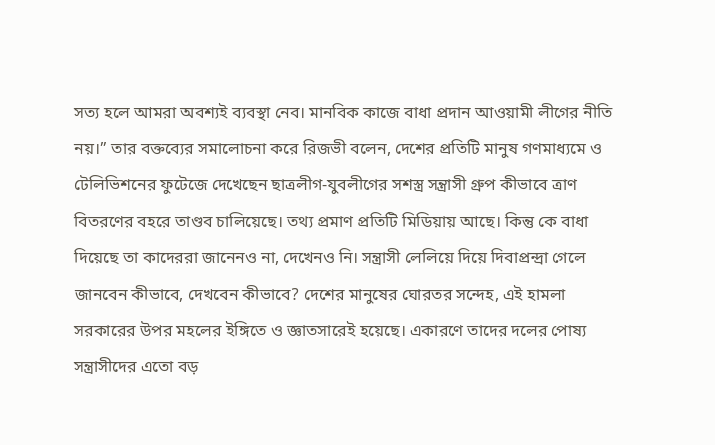সত্য হলে আমরা অবশ্যই ব্যবস্থা নেব। মানবিক কাজে বাধা প্রদান আওয়ামী লীগের নীতি নয়।” তার বক্তব্যের সমালোচনা করে রিজভী বলেন, দেশের প্রতিটি মানুষ গণমাধ্যমে ও টেলিভিশনের ফুটেজে দেখেছেন ছাত্রলীগ-যুবলীগের সশস্ত্র সন্ত্রাসী গ্রুপ কীভাবে ত্রাণ বিতরণের বহরে তাণ্ডব চালিয়েছে। তথ্য প্রমাণ প্রতিটি মিডিয়ায় আছে। কিন্তু কে বাধা দিয়েছে তা কাদেররা জানেনও না, দেখেনও নি। সন্ত্রাসী লেলিয়ে দিয়ে দিবাপ্রন্দ্রা গেলে জানবেন কীভাবে, দেখবেন কীভাবে? দেশের মানুষের ঘোরতর সন্দেহ, এই হামলা সরকারের উপর মহলের ইঙ্গিতে ও জ্ঞাতসারেই হয়েছে। একারণে তাদের দলের পোষ্য সন্ত্রাসীদের এতো বড়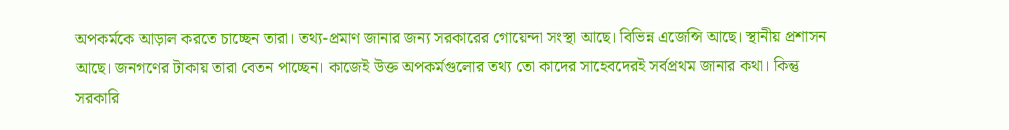অপকর্মকে আড়াল করতে চাচ্ছেন তারা। তথ্য-প্রমাণ জানার জন্য সরকারের গোয়েন্দা সংস্থা আছে। বিভিন্ন এজেন্সি আছে। স্থানীয় প্রশাসন আছে। জনগণের টাকায় তারা বেতন পাচ্ছেন। কাজেই উক্ত অপকর্মগুলোর তথ্য তো কাদের সাহেবদেরই সর্বপ্রথম জানার কথা। কিন্তু সরকারি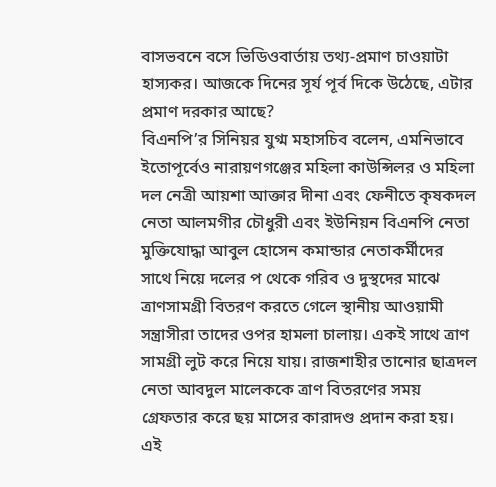বাসভবনে বসে ভিডিওবার্তায় তথ্য-প্রমাণ চাওয়াটা হাস্যকর। আজকে দিনের সূর্য পূর্ব দিকে উঠেছে, এটার প্রমাণ দরকার আছে?
বিএনপি’র সিনিয়র যুগ্ম মহাসচিব বলেন, এমনিভাবে ইতোপূর্বেও নারায়ণগঞ্জের মহিলা কাউন্সিলর ও মহিলা দল নেত্রী আয়শা আক্তার দীনা এবং ফেনীতে কৃষকদল নেতা আলমগীর চৌধুরী এবং ইউনিয়ন বিএনপি নেতা মুক্তিযোদ্ধা আবুল হোসেন কমান্ডার নেতাকর্মীদের সাথে নিয়ে দলের প থেকে গরিব ও দুস্থদের মাঝে ত্রাণসামগ্রী বিতরণ করতে গেলে স্থানীয় আওয়ামী সন্ত্রাসীরা তাদের ওপর হামলা চালায়। একই সাথে ত্রাণ সামগ্রী লুট করে নিয়ে যায়। রাজশাহীর তানোর ছাত্রদল নেতা আবদুল মালেককে ত্রাণ বিতরণের সময় গ্রেফতার করে ছয় মাসের কারাদণ্ড প্রদান করা হয়। এই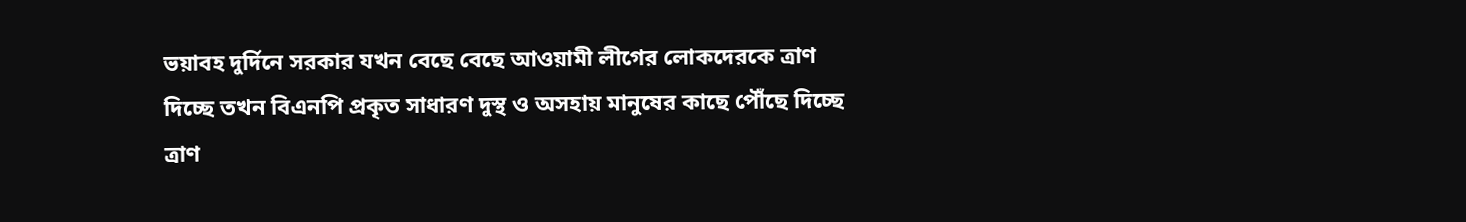ভয়াবহ দুর্দিনে সরকার যখন বেছে বেছে আওয়ামী লীগের লোকদেরকে ত্রাণ দিচ্ছে তখন বিএনপি প্রকৃত সাধারণ দুস্থ ও অসহায় মানুষের কাছে পৌঁছে দিচ্ছে ত্রাণ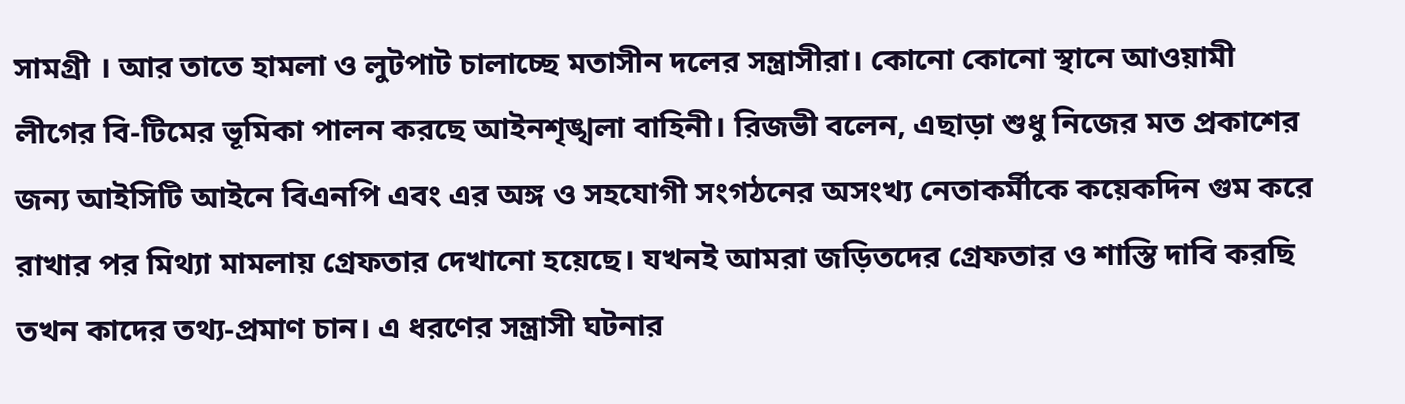সামগ্রী । আর তাতে হামলা ও লুটপাট চালাচ্ছে মতাসীন দলের সন্ত্রাসীরা। কোনো কোনো স্থানে আওয়ামী লীগের বি-টিমের ভূমিকা পালন করছে আইনশৃঙ্খলা বাহিনী। রিজভী বলেন, এছাড়া শুধু নিজের মত প্রকাশের জন্য আইসিটি আইনে বিএনপি এবং এর অঙ্গ ও সহযোগী সংগঠনের অসংখ্য নেতাকর্মীকে কয়েকদিন গুম করে রাখার পর মিথ্যা মামলায় গ্রেফতার দেখানো হয়েছে। যখনই আমরা জড়িতদের গ্রেফতার ও শাস্তি দাবি করছি তখন কাদের তথ্য-প্রমাণ চান। এ ধরণের সন্ত্রাসী ঘটনার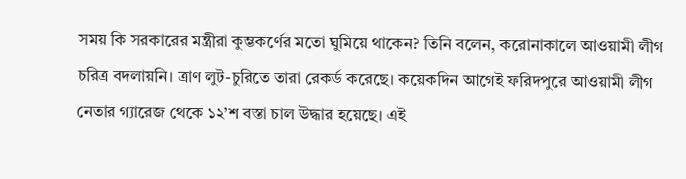সময় কি সরকারের মন্ত্রীরা কুম্ভকর্ণের মতো ঘুমিয়ে থাকেন? তিনি বলেন, করোনাকালে আওয়ামী লীগ চরিত্র বদলায়নি। ত্রাণ লুট-চুরিতে তারা রেকর্ড করেছে। কয়েকদিন আগেই ফরিদপুরে আওয়ামী লীগ নেতার গ্যারেজ থেকে ১২’শ বস্তা চাল উদ্ধার হয়েছে। এই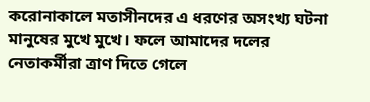করোনাকালে মতাসীনদের এ ধরণের অসংখ্য ঘটনা মানুষের মুখে মুখে। ফলে আমাদের দলের নেতাকর্মীরা ত্রাণ দিতে গেলে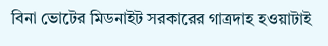বিনা ভোটের মিডনাইট সরকারের গাত্রদাহ হওয়াটাই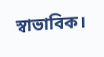স্বাভাবিক।